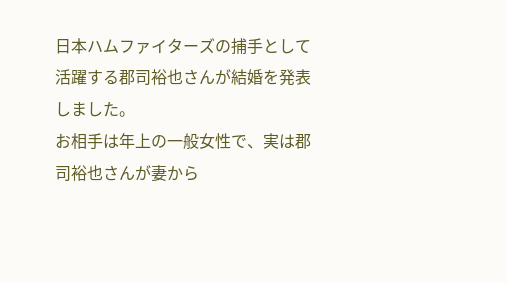日本ハムファイターズの捕手として活躍する郡司裕也さんが結婚を発表しました。
お相手は年上の一般女性で、実は郡司裕也さんが妻から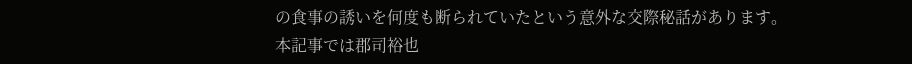の食事の誘いを何度も断られていたという意外な交際秘話があります。
本記事では郡司裕也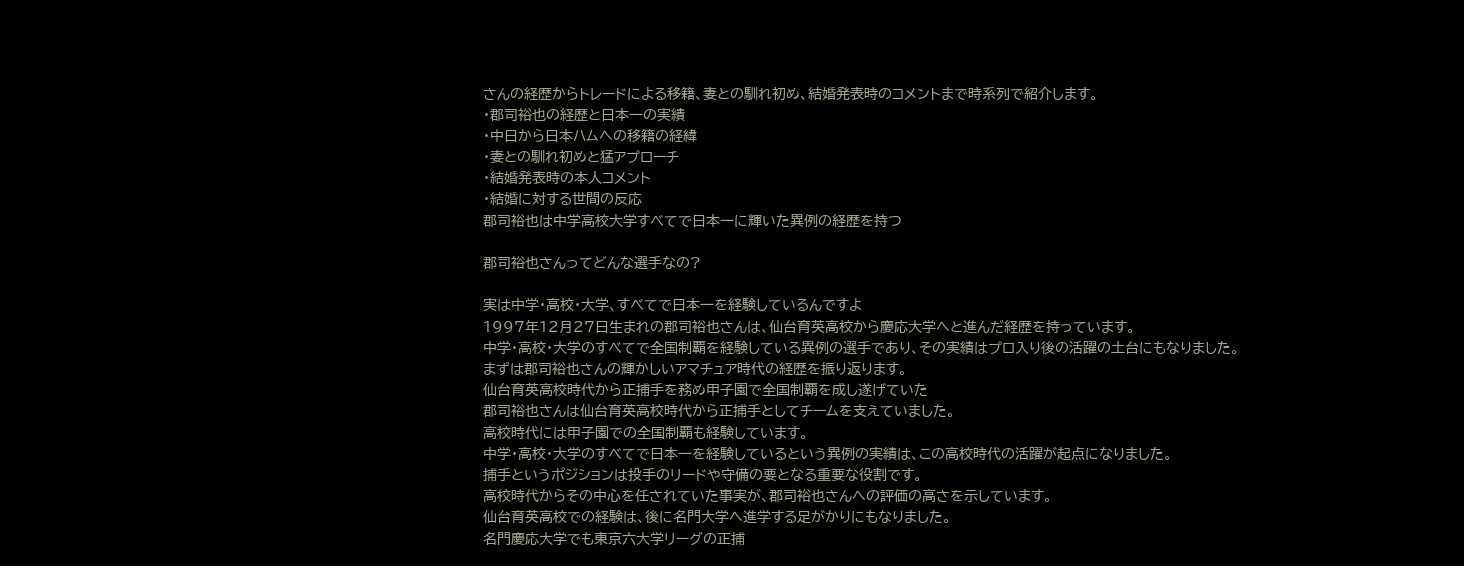さんの経歴からトレードによる移籍、妻との馴れ初め、結婚発表時のコメントまで時系列で紹介します。
・郡司裕也の経歴と日本一の実績
・中日から日本ハムへの移籍の経緯
・妻との馴れ初めと猛アプローチ
・結婚発表時の本人コメント
・結婚に対する世間の反応
郡司裕也は中学高校大学すべてで日本一に輝いた異例の経歴を持つ

郡司裕也さんってどんな選手なの?

実は中学・高校・大学、すべてで日本一を経験しているんですよ
1997年12月27日生まれの郡司裕也さんは、仙台育英高校から慶応大学へと進んだ経歴を持っています。
中学・高校・大学のすべてで全国制覇を経験している異例の選手であり、その実績はプロ入り後の活躍の土台にもなりました。
まずは郡司裕也さんの輝かしいアマチュア時代の経歴を振り返ります。
仙台育英高校時代から正捕手を務め甲子園で全国制覇を成し遂げていた
郡司裕也さんは仙台育英高校時代から正捕手としてチームを支えていました。
高校時代には甲子園での全国制覇も経験しています。
中学・高校・大学のすべてで日本一を経験しているという異例の実績は、この高校時代の活躍が起点になりました。
捕手というポジションは投手のリードや守備の要となる重要な役割です。
高校時代からその中心を任されていた事実が、郡司裕也さんへの評価の高さを示しています。
仙台育英高校での経験は、後に名門大学へ進学する足がかりにもなりました。
名門慶応大学でも東京六大学リーグの正捕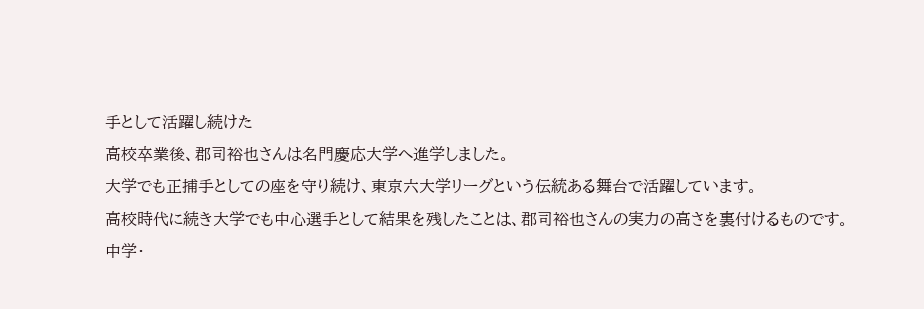手として活躍し続けた
高校卒業後、郡司裕也さんは名門慶応大学へ進学しました。
大学でも正捕手としての座を守り続け、東京六大学リーグという伝統ある舞台で活躍しています。
高校時代に続き大学でも中心選手として結果を残したことは、郡司裕也さんの実力の高さを裏付けるものです。
中学・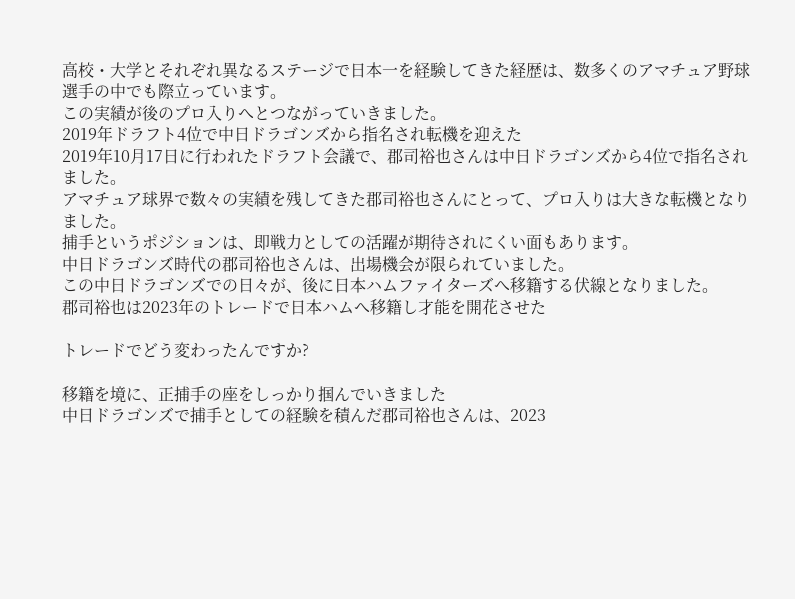高校・大学とそれぞれ異なるステージで日本一を経験してきた経歴は、数多くのアマチュア野球選手の中でも際立っています。
この実績が後のプロ入りへとつながっていきました。
2019年ドラフト4位で中日ドラゴンズから指名され転機を迎えた
2019年10月17日に行われたドラフト会議で、郡司裕也さんは中日ドラゴンズから4位で指名されました。
アマチュア球界で数々の実績を残してきた郡司裕也さんにとって、プロ入りは大きな転機となりました。
捕手というポジションは、即戦力としての活躍が期待されにくい面もあります。
中日ドラゴンズ時代の郡司裕也さんは、出場機会が限られていました。
この中日ドラゴンズでの日々が、後に日本ハムファイターズへ移籍する伏線となりました。
郡司裕也は2023年のトレードで日本ハムへ移籍し才能を開花させた

トレードでどう変わったんですか?

移籍を境に、正捕手の座をしっかり掴んでいきました
中日ドラゴンズで捕手としての経験を積んだ郡司裕也さんは、2023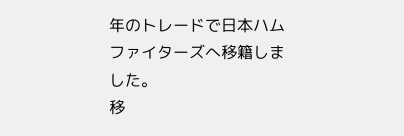年のトレードで日本ハムファイターズへ移籍しました。
移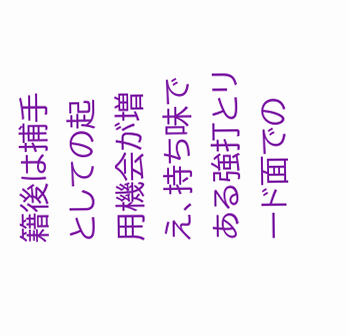籍後は捕手としての起用機会が増え、持ち味である強打とリード面での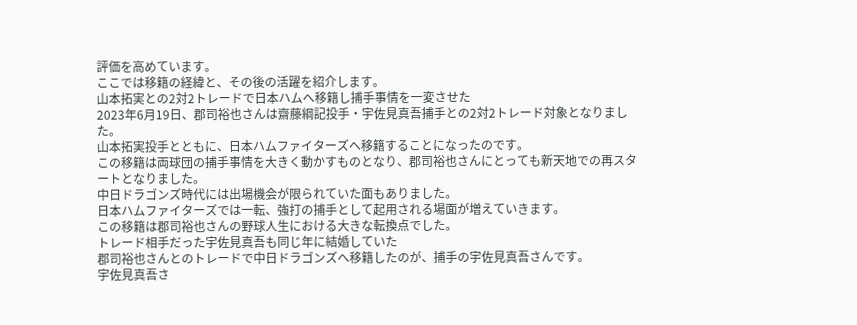評価を高めています。
ここでは移籍の経緯と、その後の活躍を紹介します。
山本拓実との2対2トレードで日本ハムへ移籍し捕手事情を一変させた
2023年6月19日、郡司裕也さんは齋藤綱記投手・宇佐見真吾捕手との2対2トレード対象となりました。
山本拓実投手とともに、日本ハムファイターズへ移籍することになったのです。
この移籍は両球団の捕手事情を大きく動かすものとなり、郡司裕也さんにとっても新天地での再スタートとなりました。
中日ドラゴンズ時代には出場機会が限られていた面もありました。
日本ハムファイターズでは一転、強打の捕手として起用される場面が増えていきます。
この移籍は郡司裕也さんの野球人生における大きな転換点でした。
トレード相手だった宇佐見真吾も同じ年に結婚していた
郡司裕也さんとのトレードで中日ドラゴンズへ移籍したのが、捕手の宇佐見真吾さんです。
宇佐見真吾さ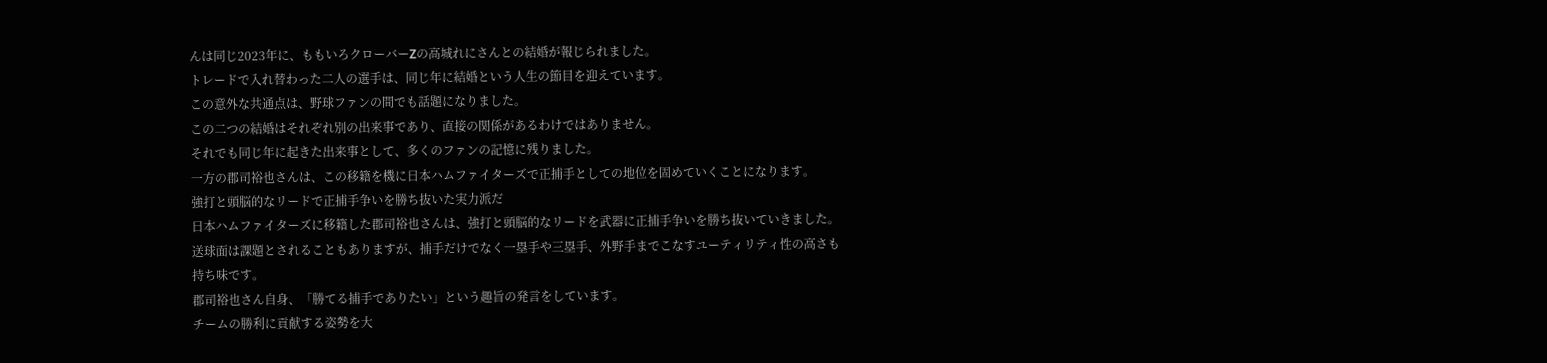んは同じ2023年に、ももいろクローバーZの高城れにさんとの結婚が報じられました。
トレードで入れ替わった二人の選手は、同じ年に結婚という人生の節目を迎えています。
この意外な共通点は、野球ファンの間でも話題になりました。
この二つの結婚はそれぞれ別の出来事であり、直接の関係があるわけではありません。
それでも同じ年に起きた出来事として、多くのファンの記憶に残りました。
一方の郡司裕也さんは、この移籍を機に日本ハムファイターズで正捕手としての地位を固めていくことになります。
強打と頭脳的なリードで正捕手争いを勝ち抜いた実力派だ
日本ハムファイターズに移籍した郡司裕也さんは、強打と頭脳的なリードを武器に正捕手争いを勝ち抜いていきました。
送球面は課題とされることもありますが、捕手だけでなく一塁手や三塁手、外野手までこなすユーティリティ性の高さも持ち味です。
郡司裕也さん自身、「勝てる捕手でありたい」という趣旨の発言をしています。
チームの勝利に貢献する姿勢を大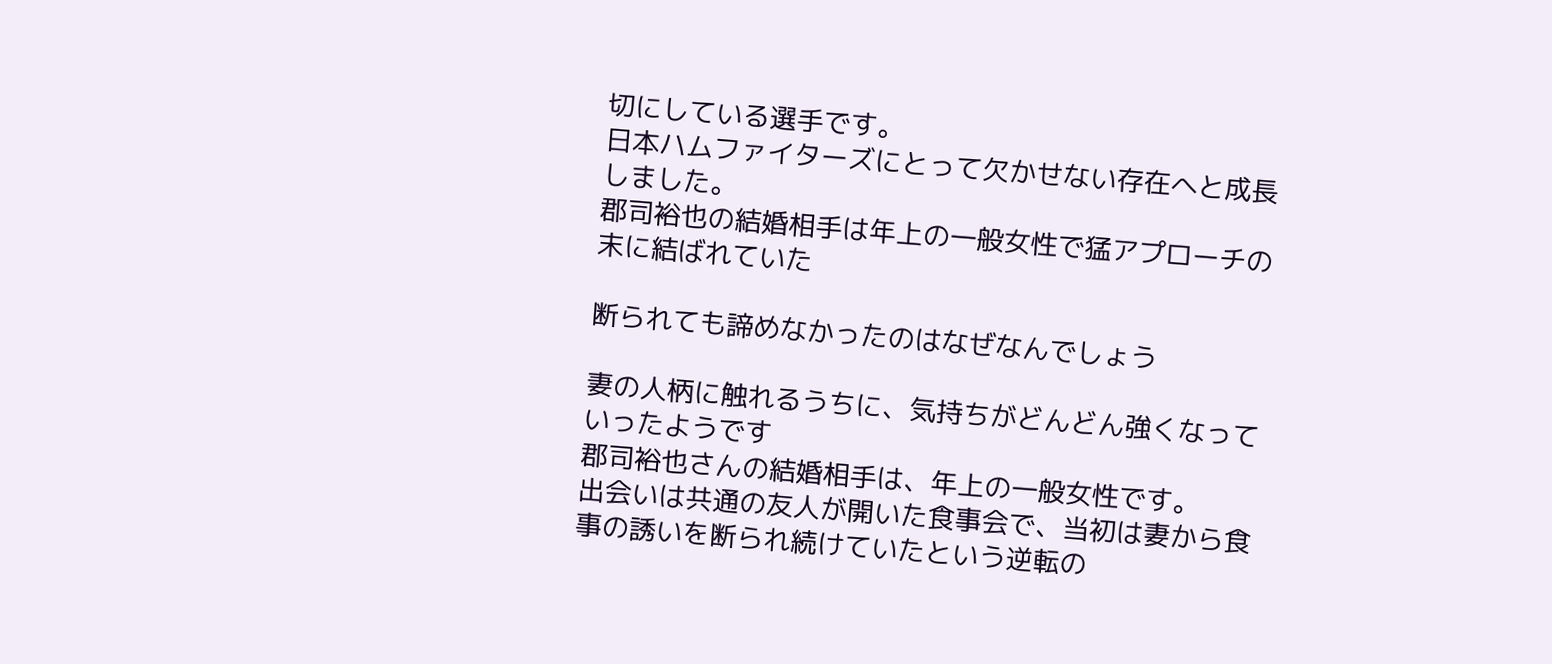切にしている選手です。
日本ハムファイターズにとって欠かせない存在へと成長しました。
郡司裕也の結婚相手は年上の一般女性で猛アプローチの末に結ばれていた

断られても諦めなかったのはなぜなんでしょう

妻の人柄に触れるうちに、気持ちがどんどん強くなっていったようです
郡司裕也さんの結婚相手は、年上の一般女性です。
出会いは共通の友人が開いた食事会で、当初は妻から食事の誘いを断られ続けていたという逆転の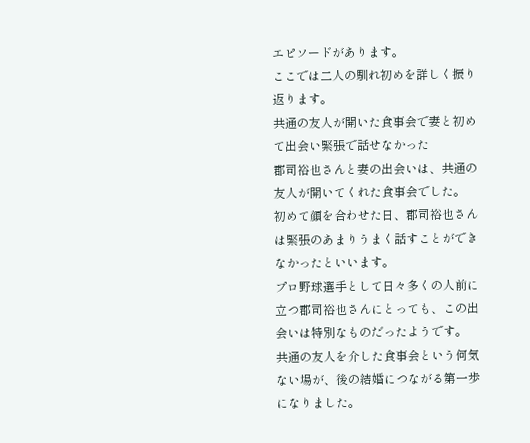エピソードがあります。
ここでは二人の馴れ初めを詳しく振り返ります。
共通の友人が開いた食事会で妻と初めて出会い緊張で話せなかった
郡司裕也さんと妻の出会いは、共通の友人が開いてくれた食事会でした。
初めて顔を合わせた日、郡司裕也さんは緊張のあまりうまく話すことができなかったといいます。
プロ野球選手として日々多くの人前に立つ郡司裕也さんにとっても、この出会いは特別なものだったようです。
共通の友人を介した食事会という何気ない場が、後の結婚につながる第一歩になりました。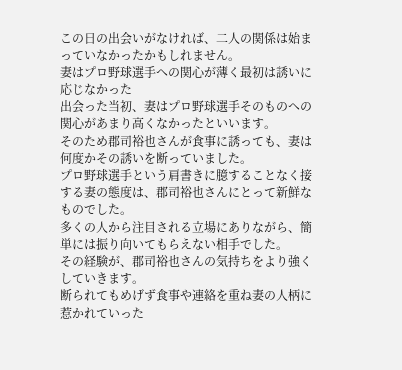この日の出会いがなければ、二人の関係は始まっていなかったかもしれません。
妻はプロ野球選手への関心が薄く最初は誘いに応じなかった
出会った当初、妻はプロ野球選手そのものへの関心があまり高くなかったといいます。
そのため郡司裕也さんが食事に誘っても、妻は何度かその誘いを断っていました。
プロ野球選手という肩書きに臆することなく接する妻の態度は、郡司裕也さんにとって新鮮なものでした。
多くの人から注目される立場にありながら、簡単には振り向いてもらえない相手でした。
その経験が、郡司裕也さんの気持ちをより強くしていきます。
断られてもめげず食事や連絡を重ね妻の人柄に惹かれていった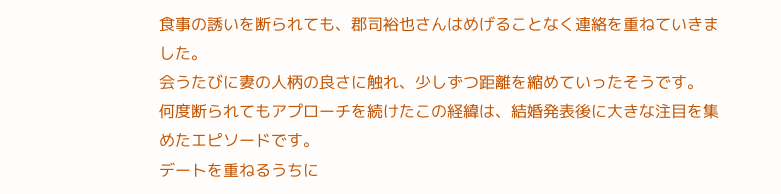食事の誘いを断られても、郡司裕也さんはめげることなく連絡を重ねていきました。
会うたびに妻の人柄の良さに触れ、少しずつ距離を縮めていったそうです。
何度断られてもアプローチを続けたこの経緯は、結婚発表後に大きな注目を集めたエピソードです。
デートを重ねるうちに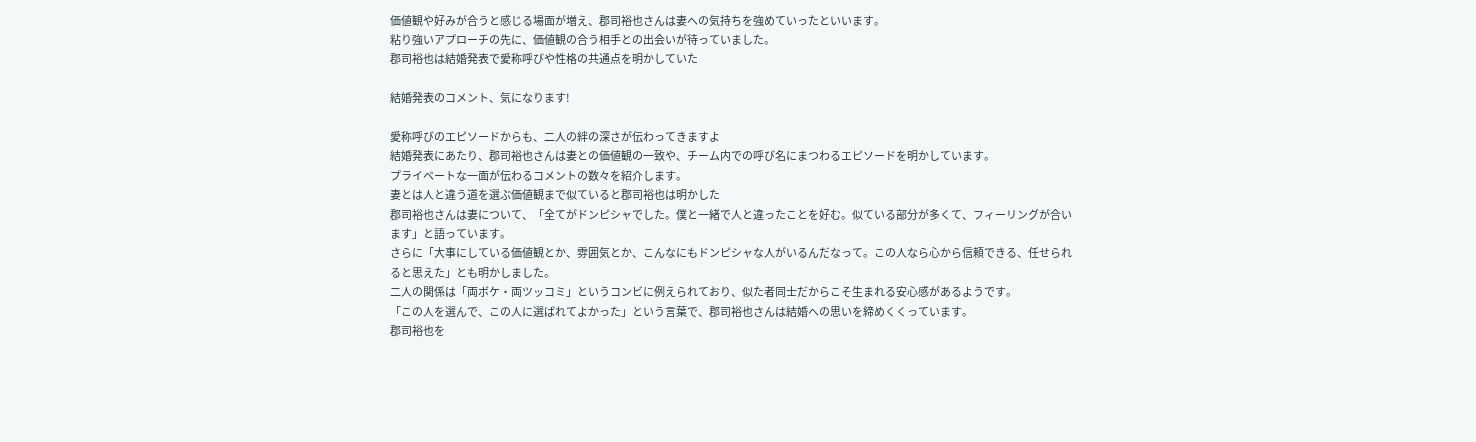価値観や好みが合うと感じる場面が増え、郡司裕也さんは妻への気持ちを強めていったといいます。
粘り強いアプローチの先に、価値観の合う相手との出会いが待っていました。
郡司裕也は結婚発表で愛称呼びや性格の共通点を明かしていた

結婚発表のコメント、気になります!

愛称呼びのエピソードからも、二人の絆の深さが伝わってきますよ
結婚発表にあたり、郡司裕也さんは妻との価値観の一致や、チーム内での呼び名にまつわるエピソードを明かしています。
プライベートな一面が伝わるコメントの数々を紹介します。
妻とは人と違う道を選ぶ価値観まで似ていると郡司裕也は明かした
郡司裕也さんは妻について、「全てがドンピシャでした。僕と一緒で人と違ったことを好む。似ている部分が多くて、フィーリングが合います」と語っています。
さらに「大事にしている価値観とか、雰囲気とか、こんなにもドンピシャな人がいるんだなって。この人なら心から信頼できる、任せられると思えた」とも明かしました。
二人の関係は「両ボケ・両ツッコミ」というコンビに例えられており、似た者同士だからこそ生まれる安心感があるようです。
「この人を選んで、この人に選ばれてよかった」という言葉で、郡司裕也さんは結婚への思いを締めくくっています。
郡司裕也を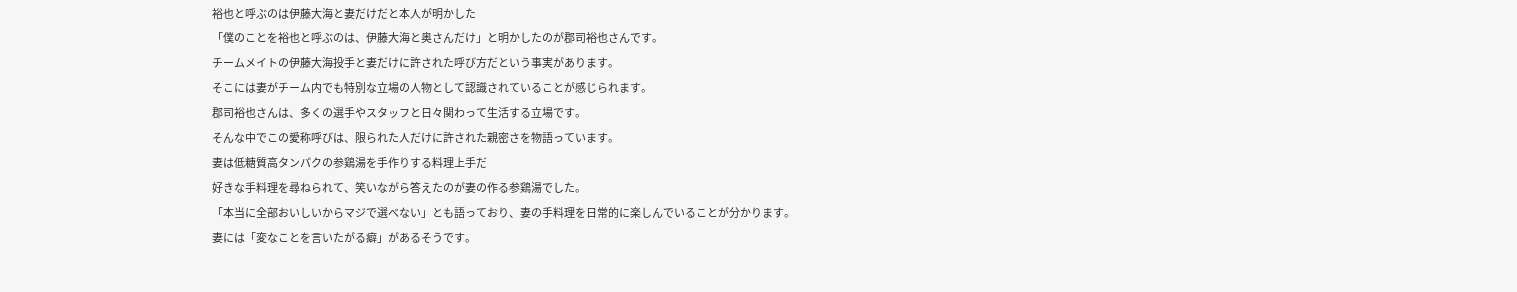裕也と呼ぶのは伊藤大海と妻だけだと本人が明かした
「僕のことを裕也と呼ぶのは、伊藤大海と奥さんだけ」と明かしたのが郡司裕也さんです。
チームメイトの伊藤大海投手と妻だけに許された呼び方だという事実があります。
そこには妻がチーム内でも特別な立場の人物として認識されていることが感じられます。
郡司裕也さんは、多くの選手やスタッフと日々関わって生活する立場です。
そんな中でこの愛称呼びは、限られた人だけに許された親密さを物語っています。
妻は低糖質高タンパクの参鶏湯を手作りする料理上手だ
好きな手料理を尋ねられて、笑いながら答えたのが妻の作る参鶏湯でした。
「本当に全部おいしいからマジで選べない」とも語っており、妻の手料理を日常的に楽しんでいることが分かります。
妻には「変なことを言いたがる癖」があるそうです。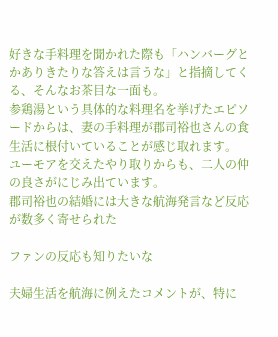好きな手料理を聞かれた際も「ハンバーグとかありきたりな答えは言うな」と指摘してくる、そんなお茶目な一面も。
参鶏湯という具体的な料理名を挙げたエピソードからは、妻の手料理が郡司裕也さんの食生活に根付いていることが感じ取れます。
ユーモアを交えたやり取りからも、二人の仲の良さがにじみ出ています。
郡司裕也の結婚には大きな航海発言など反応が数多く寄せられた

ファンの反応も知りたいな

夫婦生活を航海に例えたコメントが、特に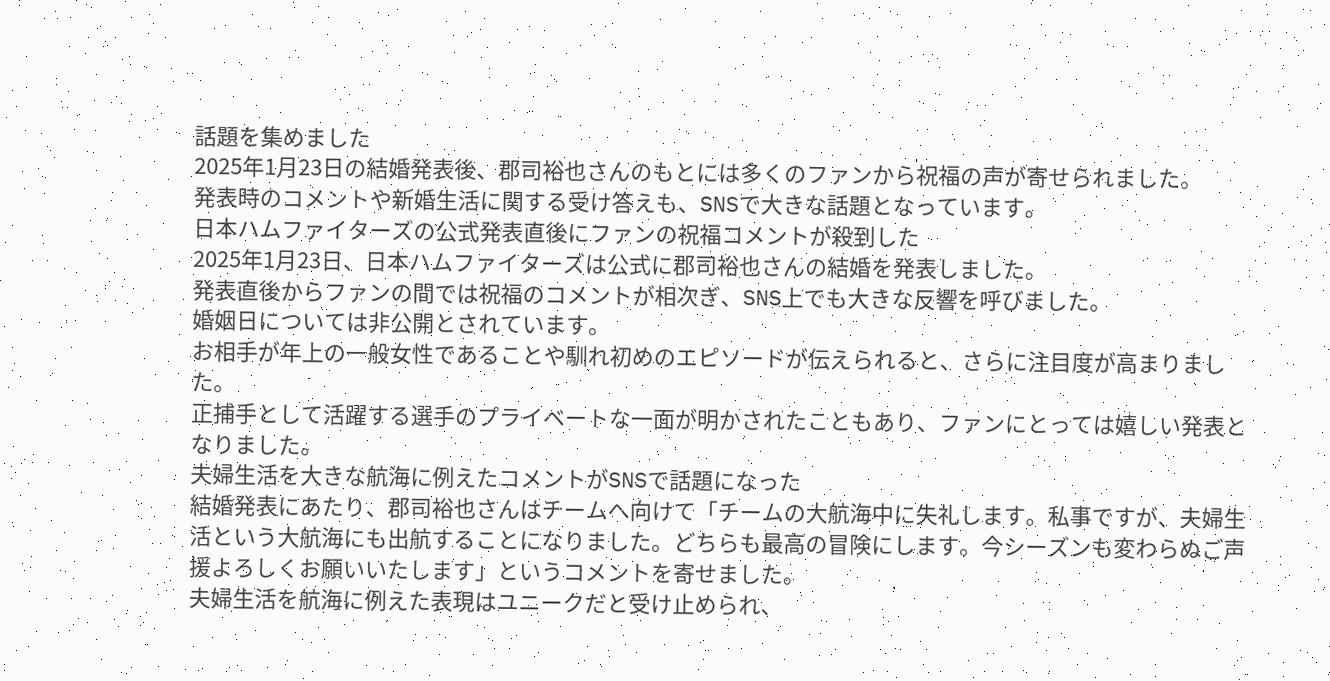話題を集めました
2025年1月23日の結婚発表後、郡司裕也さんのもとには多くのファンから祝福の声が寄せられました。
発表時のコメントや新婚生活に関する受け答えも、SNSで大きな話題となっています。
日本ハムファイターズの公式発表直後にファンの祝福コメントが殺到した
2025年1月23日、日本ハムファイターズは公式に郡司裕也さんの結婚を発表しました。
発表直後からファンの間では祝福のコメントが相次ぎ、SNS上でも大きな反響を呼びました。
婚姻日については非公開とされています。
お相手が年上の一般女性であることや馴れ初めのエピソードが伝えられると、さらに注目度が高まりました。
正捕手として活躍する選手のプライベートな一面が明かされたこともあり、ファンにとっては嬉しい発表となりました。
夫婦生活を大きな航海に例えたコメントがSNSで話題になった
結婚発表にあたり、郡司裕也さんはチームへ向けて「チームの大航海中に失礼します。私事ですが、夫婦生活という大航海にも出航することになりました。どちらも最高の冒険にします。今シーズンも変わらぬご声援よろしくお願いいたします」というコメントを寄せました。
夫婦生活を航海に例えた表現はユニークだと受け止められ、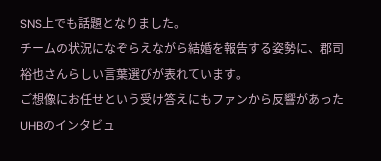SNS上でも話題となりました。
チームの状況になぞらえながら結婚を報告する姿勢に、郡司裕也さんらしい言葉選びが表れています。
ご想像にお任せという受け答えにもファンから反響があった
UHBのインタビュ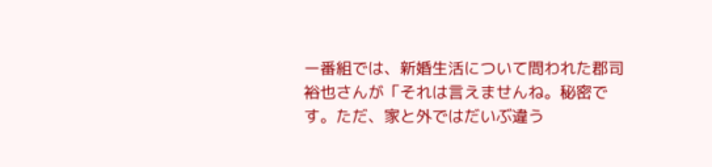ー番組では、新婚生活について問われた郡司裕也さんが「それは言えませんね。秘密です。ただ、家と外ではだいぶ違う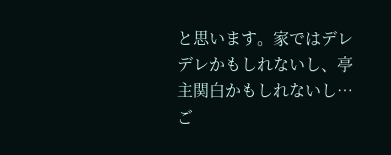と思います。家ではデレデレかもしれないし、亭主関白かもしれないし…ご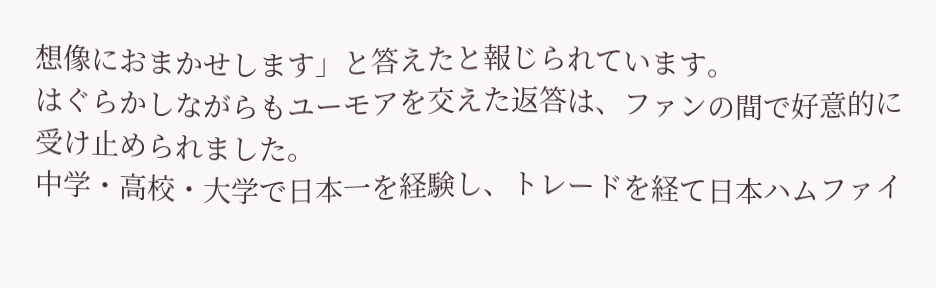想像におまかせします」と答えたと報じられています。
はぐらかしながらもユーモアを交えた返答は、ファンの間で好意的に受け止められました。
中学・高校・大学で日本一を経験し、トレードを経て日本ハムファイ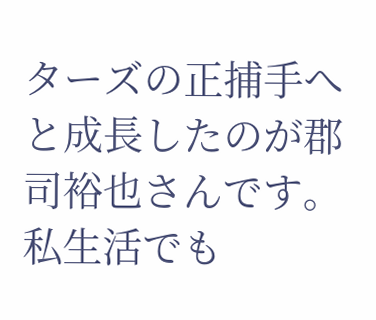ターズの正捕手へと成長したのが郡司裕也さんです。
私生活でも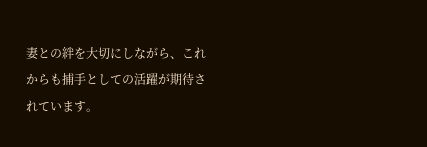妻との絆を大切にしながら、これからも捕手としての活躍が期待されています。